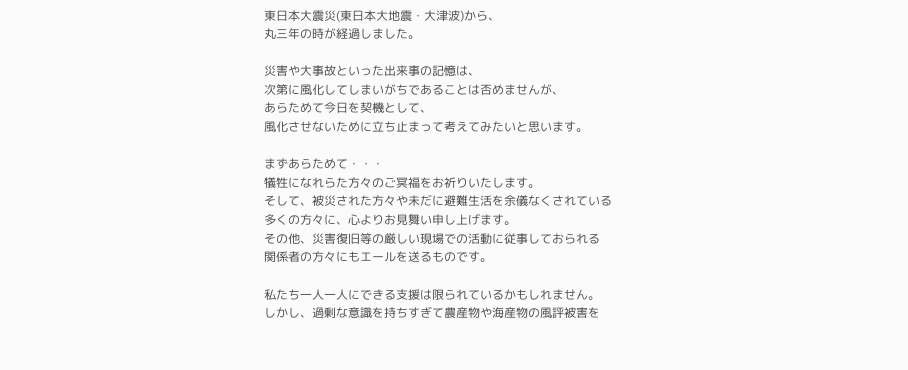東日本大震災(東日本大地震・大津波)から、
丸三年の時が経過しました。

災害や大事故といった出来事の記憶は、
次第に風化してしまいがちであることは否めませんが、
あらためて今日を契機として、
風化させないために立ち止まって考えてみたいと思います。

まずあらためて・・・
犠牲になれらた方々のご冥福をお祈りいたします。
そして、被災された方々や未だに避難生活を余儀なくされている
多くの方々に、心よりお見舞い申し上げます。
その他、災害復旧等の厳しい現場での活動に従事しておられる
関係者の方々にもエールを送るものです。

私たち一人一人にできる支援は限られているかもしれません。
しかし、過剰な意識を持ちすぎて農産物や海産物の風評被害を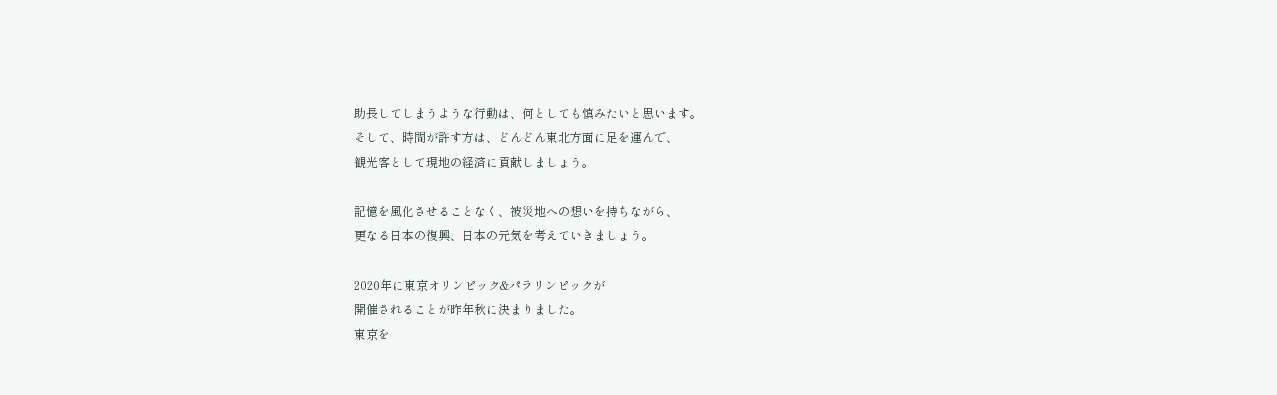助長してしまうような行動は、何としても慎みたいと思います。
そして、時間が許す方は、どんどん東北方面に足を運んで、
観光客として現地の経済に貢献しましょう。

記憶を風化させることなく、被災地への想いを持ちながら、
更なる日本の復興、日本の元気を考えていきましょう。

2020年に東京オリンピック&パラリンピックが
開催されることが昨年秋に決まりました。
東京を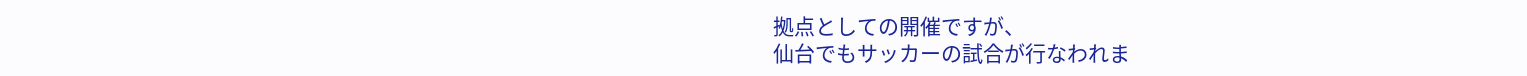拠点としての開催ですが、
仙台でもサッカーの試合が行なわれま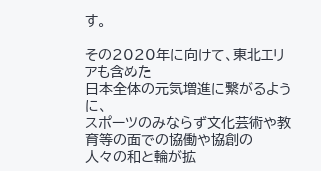す。

その2020年に向けて、東北エリアも含めた
日本全体の元気増進に繋がるように、
スポーツのみならず文化芸術や教育等の面での協働や協創の
人々の和と輪が拡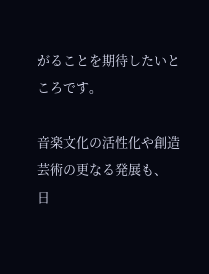がることを期待したいところです。

音楽文化の活性化や創造芸術の更なる発展も、
日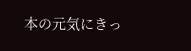本の元気にきっ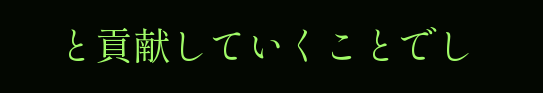と貢献していくことでし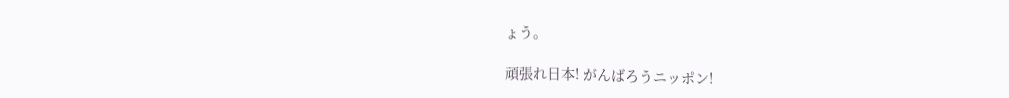ょう。

頑張れ日本! がんばろうニッポン!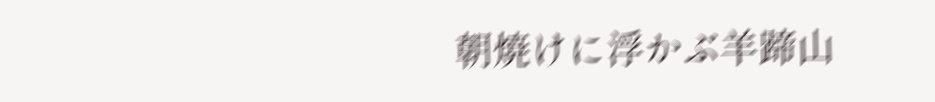朝焼けに浮かぶ羊蹄山